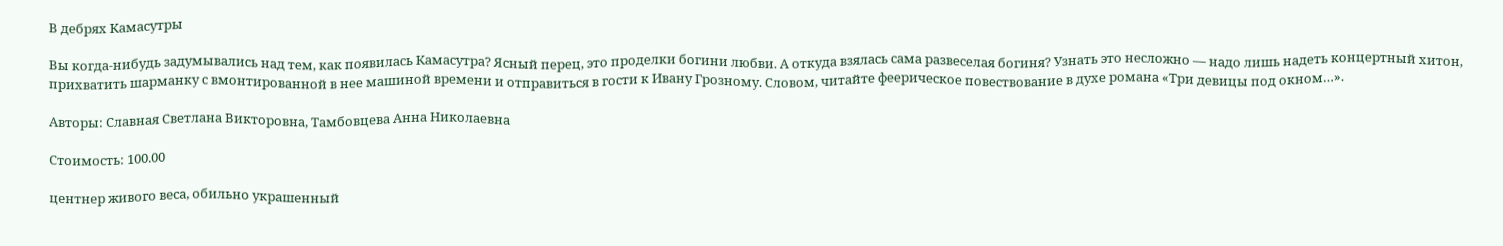В дебрях Камасутры

Вы когда-нибудь задумывались над тем, как появилась Камасутра? Ясный перец, это проделки богини любви. А откуда взялась сама развеселая богиня? Узнать это несложно — надо лишь надеть концертный хитон, прихватить шарманку с вмонтированной в нее машиной времени и отправиться в гости к Ивану Грозному. Словом, читайте феерическое повествование в духе романа «Три девицы под окном…».

Авторы: Славная Светлана Викторовна, Тамбовцева Анна Николаевна

Стоимость: 100.00

центнер живого веса, обильно украшенный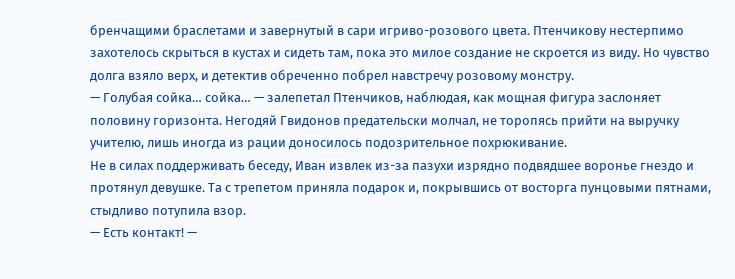бренчащими браслетами и завернутый в сари игриво-розового цвета. Птенчикову нестерпимо захотелось скрыться в кустах и сидеть там, пока это милое создание не скроется из виду. Но чувство долга взяло верх, и детектив обреченно побрел навстречу розовому монстру.
— Голубая сойка… сойка… — залепетал Птенчиков, наблюдая, как мощная фигура заслоняет половину горизонта. Негодяй Гвидонов предательски молчал, не торопясь прийти на выручку учителю, лишь иногда из рации доносилось подозрительное похрюкивание.
Не в силах поддерживать беседу, Иван извлек из-за пазухи изрядно подвядшее воронье гнездо и протянул девушке. Та с трепетом приняла подарок и, покрывшись от восторга пунцовыми пятнами, стыдливо потупила взор.
— Есть контакт! —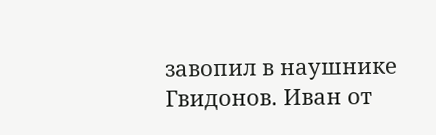завопил в наушнике Гвидонов. Иван от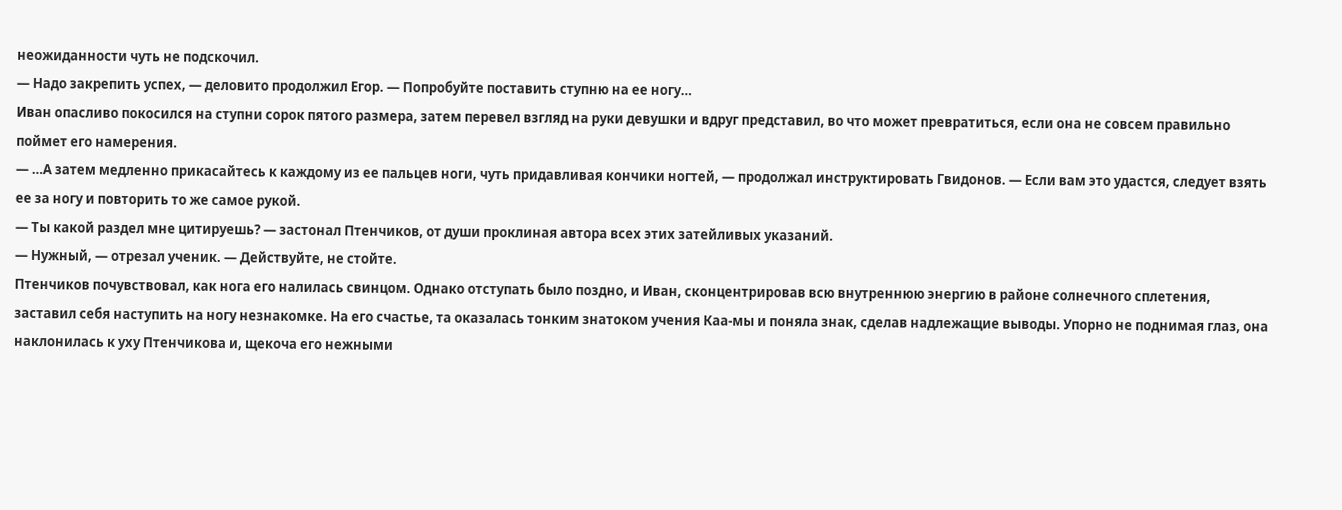неожиданности чуть не подскочил.
— Надо закрепить успех, — деловито продолжил Егор. — Попробуйте поставить ступню на ее ногу…
Иван опасливо покосился на ступни сорок пятого размера, затем перевел взгляд на руки девушки и вдруг представил, во что может превратиться, если она не совсем правильно поймет его намерения.
— …А затем медленно прикасайтесь к каждому из ее пальцев ноги, чуть придавливая кончики ногтей, — продолжал инструктировать Гвидонов. — Если вам это удастся, следует взять ее за ногу и повторить то же самое рукой.
— Ты какой раздел мне цитируешь? — застонал Птенчиков, от души проклиная автора всех этих затейливых указаний.
— Нужный, — отрезал ученик. — Действуйте, не стойте.
Птенчиков почувствовал, как нога его налилась свинцом. Однако отступать было поздно, и Иван, сконцентрировав всю внутреннюю энергию в районе солнечного сплетения, заставил себя наступить на ногу незнакомке. На его счастье, та оказалась тонким знатоком учения Каа-мы и поняла знак, сделав надлежащие выводы. Упорно не поднимая глаз, она наклонилась к уху Птенчикова и, щекоча его нежными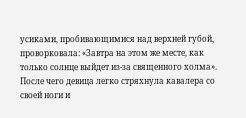усиками, пробивающимися над верхней губой, проворковала: «Завтра на этом же месте, как только солнце выйдет из-за священного холма». После чего девица легко стряхнула кавалера со своей ноги и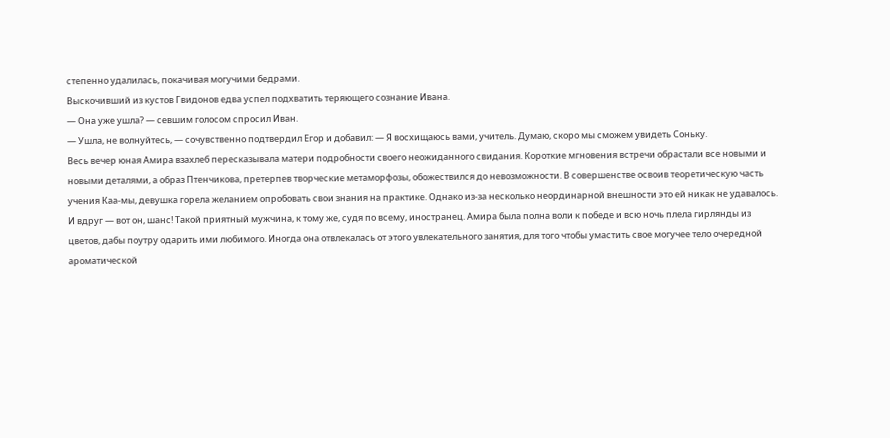степенно удалилась, покачивая могучими бедрами.
Выскочивший из кустов Гвидонов едва успел подхватить теряющего сознание Ивана.
— Она уже ушла? — севшим голосом спросил Иван.
— Ушла, не волнуйтесь, — сочувственно подтвердил Егор и добавил: — Я восхищаюсь вами, учитель. Думаю, скоро мы сможем увидеть Соньку.
Весь вечер юная Амира взахлеб пересказывала матери подробности своего неожиданного свидания. Короткие мгновения встречи обрастали все новыми и новыми деталями, а образ Птенчикова, претерпев творческие метаморфозы, обожествился до невозможности. В совершенстве освоив теоретическую часть учения Каа-мы, девушка горела желанием опробовать свои знания на практике. Однако из-за несколько неординарной внешности это ей никак не удавалось. И вдруг — вот он, шанс! Такой приятный мужчина, к тому же, судя по всему, иностранец. Амира была полна воли к победе и всю ночь плела гирлянды из цветов, дабы поутру одарить ими любимого. Иногда она отвлекалась от этого увлекательного занятия, для того чтобы умастить свое могучее тело очередной ароматической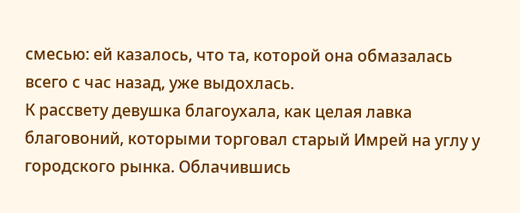смесью: ей казалось, что та, которой она обмазалась всего с час назад, уже выдохлась.
К рассвету девушка благоухала, как целая лавка благовоний, которыми торговал старый Имрей на углу у городского рынка. Облачившись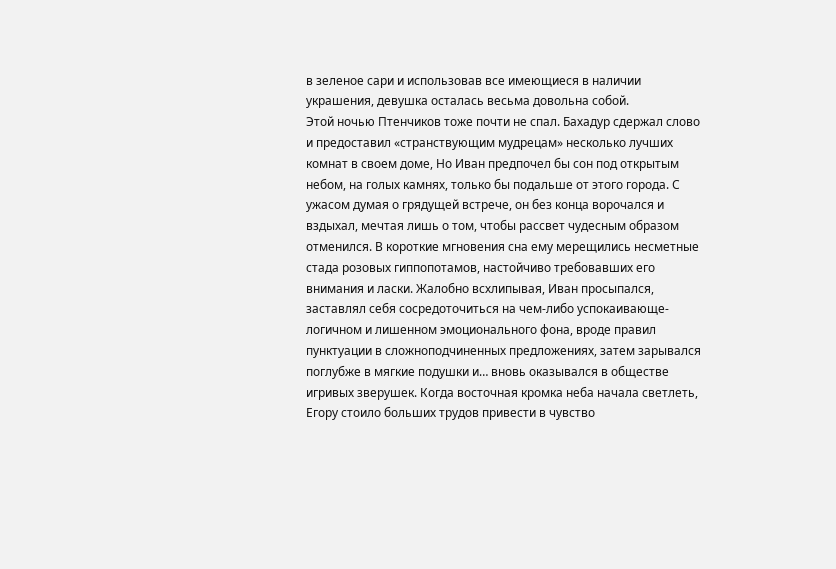в зеленое сари и использовав все имеющиеся в наличии украшения, девушка осталась весьма довольна собой.
Этой ночью Птенчиков тоже почти не спал. Бахадур сдержал слово и предоставил «странствующим мудрецам» несколько лучших комнат в своем доме, Но Иван предпочел бы сон под открытым небом, на голых камнях, только бы подальше от этого города. С ужасом думая о грядущей встрече, он без конца ворочался и вздыхал, мечтая лишь о том, чтобы рассвет чудесным образом отменился. В короткие мгновения сна ему мерещились несметные стада розовых гиппопотамов, настойчиво требовавших его внимания и ласки. Жалобно всхлипывая, Иван просыпался, заставлял себя сосредоточиться на чем-либо успокаивающе-логичном и лишенном эмоционального фона, вроде правил пунктуации в сложноподчиненных предложениях, затем зарывался поглубже в мягкие подушки и… вновь оказывался в обществе игривых зверушек. Когда восточная кромка неба начала светлеть, Егору стоило больших трудов привести в чувство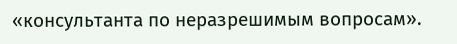«консультанта по неразрешимым вопросам».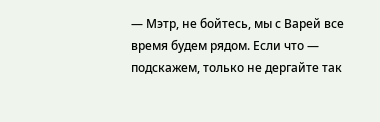— Мэтр, не бойтесь, мы с Варей все время будем рядом. Если что — подскажем, только не дергайте так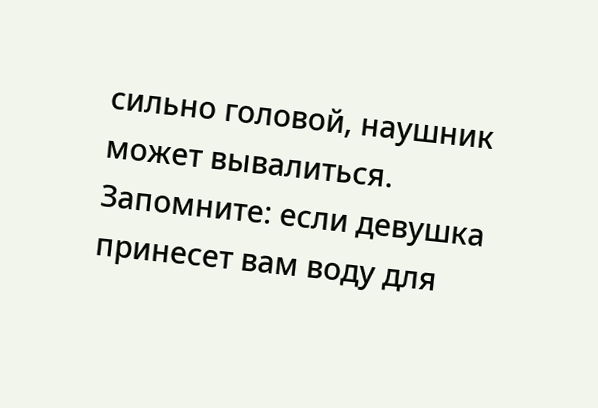сильно головой, наушник может вывалиться. Запомните: если девушка принесет вам воду для